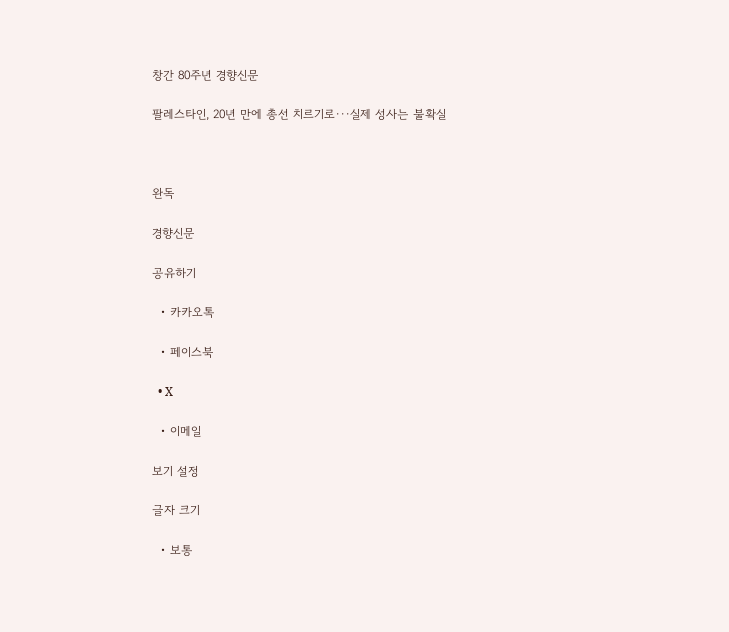창간 80주년 경향신문

팔레스타인, 20년 만에 총선 치르기로···실제 성사는 불확실



완독

경향신문

공유하기

  • 카카오톡

  • 페이스북

  • X

  • 이메일

보기 설정

글자 크기

  • 보통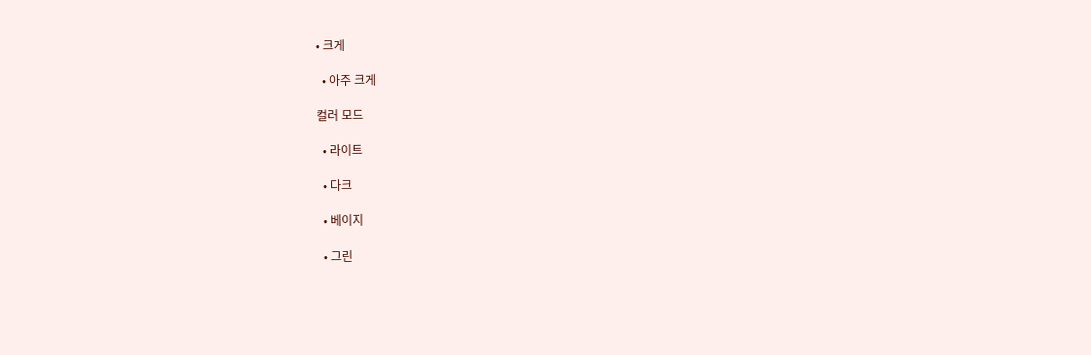• 크게

  • 아주 크게

컬러 모드

  • 라이트

  • 다크

  • 베이지

  • 그린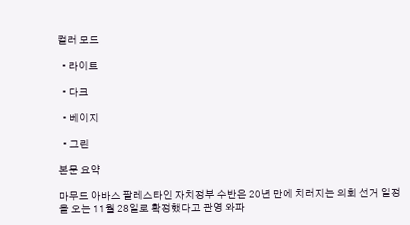컬러 모드

  • 라이트

  • 다크

  • 베이지

  • 그린

본문 요약

마무드 아바스 팔레스타인 자치정부 수반은 20년 만에 치러지는 의회 선거 일정을 오는 11월 28일로 확정했다고 관영 와파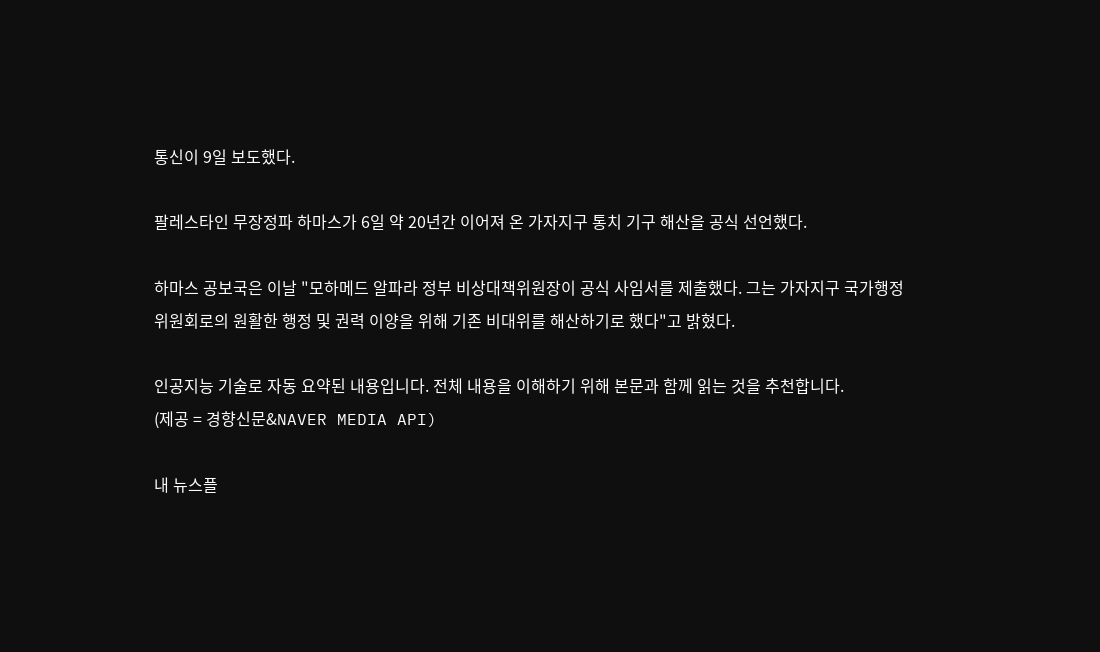통신이 9일 보도했다.

팔레스타인 무장정파 하마스가 6일 약 20년간 이어져 온 가자지구 통치 기구 해산을 공식 선언했다.

하마스 공보국은 이날 "모하메드 알파라 정부 비상대책위원장이 공식 사임서를 제출했다. 그는 가자지구 국가행정위원회로의 원활한 행정 및 권력 이양을 위해 기존 비대위를 해산하기로 했다"고 밝혔다.

인공지능 기술로 자동 요약된 내용입니다. 전체 내용을 이해하기 위해 본문과 함께 읽는 것을 추천합니다.
(제공 = 경향신문&NAVER MEDIA API)

내 뉴스플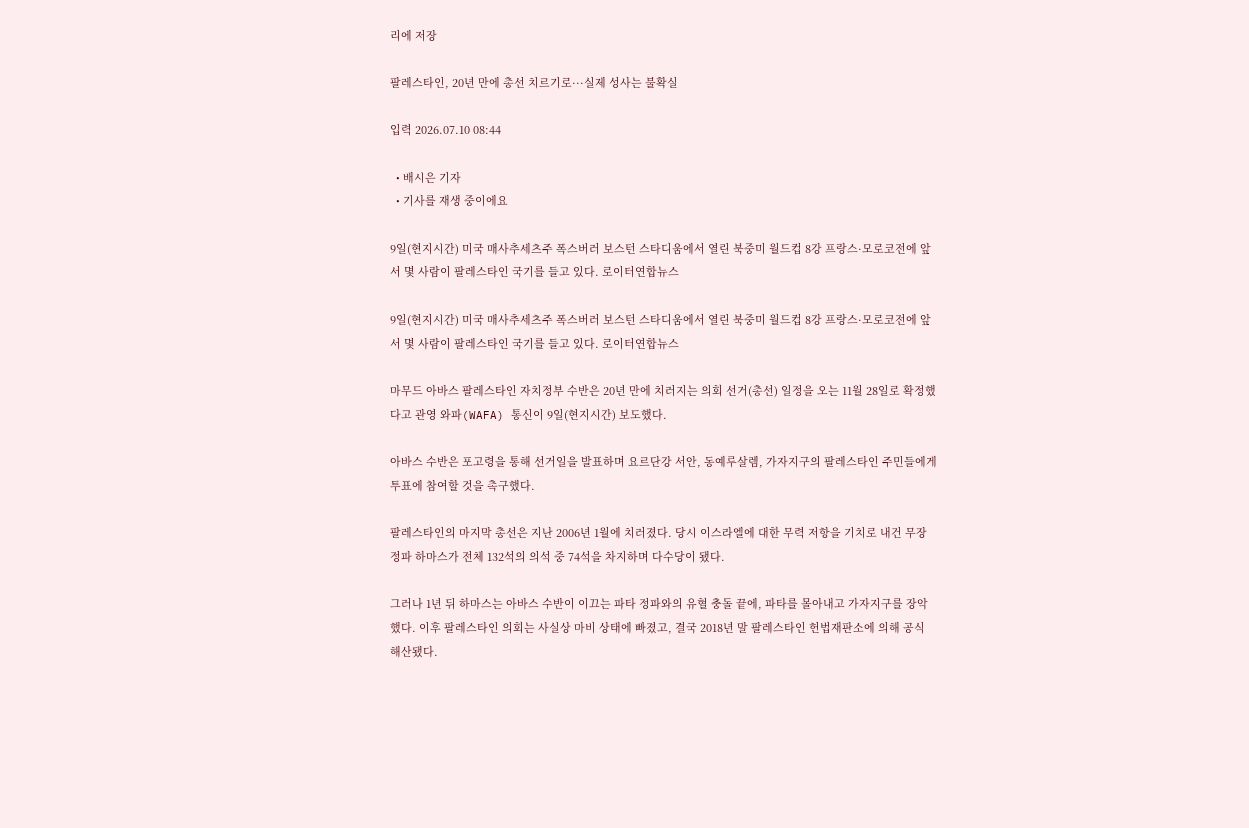리에 저장

팔레스타인, 20년 만에 총선 치르기로···실제 성사는 불확실

입력 2026.07.10 08:44

  • 배시은 기자
  • 기사를 재생 중이에요

9일(현지시간) 미국 매사추세츠주 폭스버러 보스턴 스타디움에서 열린 북중미 월드컵 8강 프랑스·모로코전에 앞서 몇 사람이 팔레스타인 국기를 들고 있다. 로이터연합뉴스

9일(현지시간) 미국 매사추세츠주 폭스버러 보스턴 스타디움에서 열린 북중미 월드컵 8강 프랑스·모로코전에 앞서 몇 사람이 팔레스타인 국기를 들고 있다. 로이터연합뉴스

마무드 아바스 팔레스타인 자치정부 수반은 20년 만에 치러지는 의회 선거(총선) 일정을 오는 11월 28일로 확정했다고 관영 와파(WAFA) 통신이 9일(현지시간) 보도했다.

아바스 수반은 포고령을 통해 선거일을 발표하며 요르단강 서안, 동예루살렘, 가자지구의 팔레스타인 주민들에게 투표에 참여할 것을 촉구했다.

팔레스타인의 마지막 총선은 지난 2006년 1월에 치러졌다. 당시 이스라엘에 대한 무력 저항을 기치로 내건 무장 정파 하마스가 전체 132석의 의석 중 74석을 차지하며 다수당이 됐다.

그러나 1년 뒤 하마스는 아바스 수반이 이끄는 파타 정파와의 유혈 충돌 끝에, 파타를 몰아내고 가자지구를 장악했다. 이후 팔레스타인 의회는 사실상 마비 상태에 빠졌고, 결국 2018년 말 팔레스타인 헌법재판소에 의해 공식 해산됐다.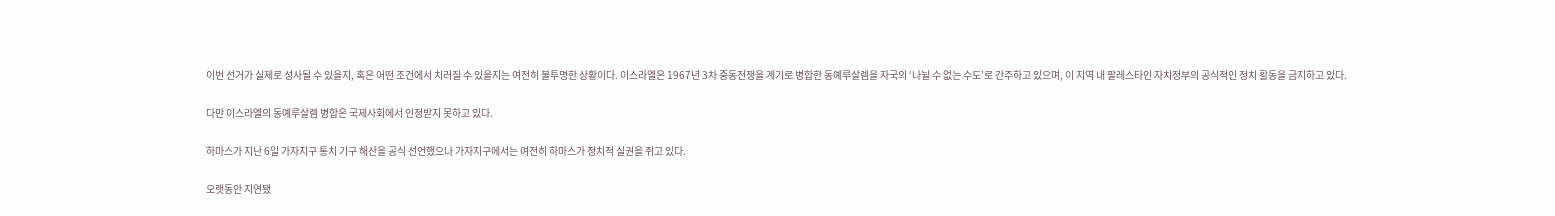이번 선거가 실제로 성사될 수 있을지, 혹은 어떤 조건에서 치러질 수 있을지는 여전히 불투명한 상황이다. 이스라엘은 1967년 3차 중동전쟁을 계기로 병합한 동예루살렘을 자국의 ‘나뉠 수 없는 수도’로 간주하고 있으며, 이 지역 내 팔레스타인 자치정부의 공식적인 정치 활동을 금지하고 있다.

다만 이스라엘의 동예루살렘 병합은 국제사회에서 인정받지 못하고 있다.

하마스가 지난 6일 가자지구 통치 기구 해산을 공식 선언했으나 가자지구에서는 여전히 하마스가 정치적 실권을 쥐고 있다.

오랫동안 지연됐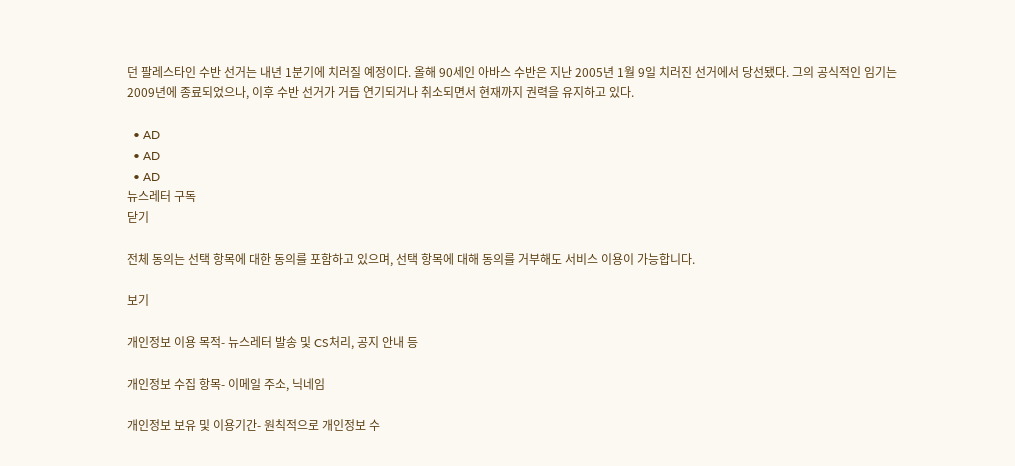던 팔레스타인 수반 선거는 내년 1분기에 치러질 예정이다. 올해 90세인 아바스 수반은 지난 2005년 1월 9일 치러진 선거에서 당선됐다. 그의 공식적인 임기는 2009년에 종료되었으나, 이후 수반 선거가 거듭 연기되거나 취소되면서 현재까지 권력을 유지하고 있다.

  • AD
  • AD
  • AD
뉴스레터 구독
닫기

전체 동의는 선택 항목에 대한 동의를 포함하고 있으며, 선택 항목에 대해 동의를 거부해도 서비스 이용이 가능합니다.

보기

개인정보 이용 목적- 뉴스레터 발송 및 CS처리, 공지 안내 등

개인정보 수집 항목- 이메일 주소, 닉네임

개인정보 보유 및 이용기간- 원칙적으로 개인정보 수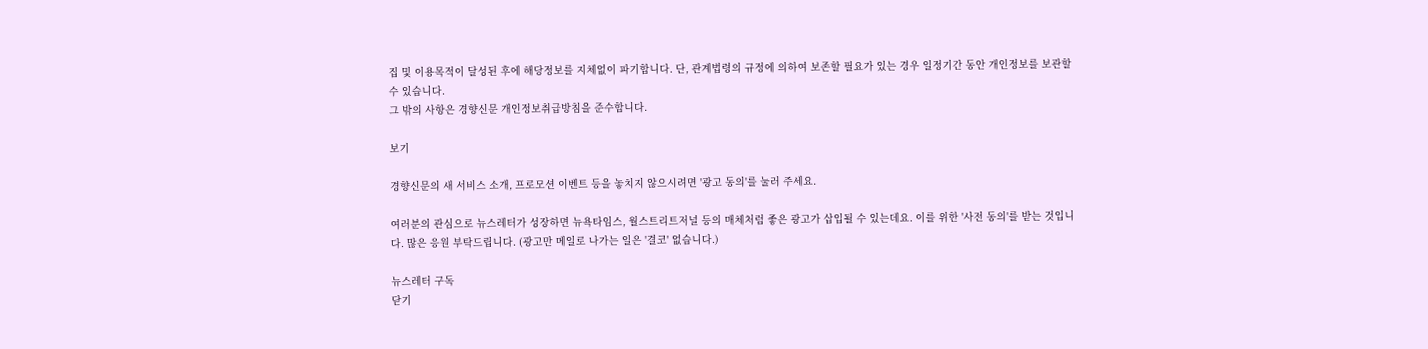집 및 이용목적이 달성된 후에 해당정보를 지체없이 파기합니다. 단, 관계법령의 규정에 의하여 보존할 필요가 있는 경우 일정기간 동안 개인정보를 보관할 수 있습니다.
그 밖의 사항은 경향신문 개인정보취급방침을 준수합니다.

보기

경향신문의 새 서비스 소개, 프로모션 이벤트 등을 놓치지 않으시려면 '광고 동의'를 눌러 주세요.

여러분의 관심으로 뉴스레터가 성장하면 뉴욕타임스, 월스트리트저널 등의 매체처럼 좋은 광고가 삽입될 수 있는데요. 이를 위한 '사전 동의'를 받는 것입니다. 많은 응원 부탁드립니다. (광고만 메일로 나가는 일은 '결코' 없습니다.)

뉴스레터 구독
닫기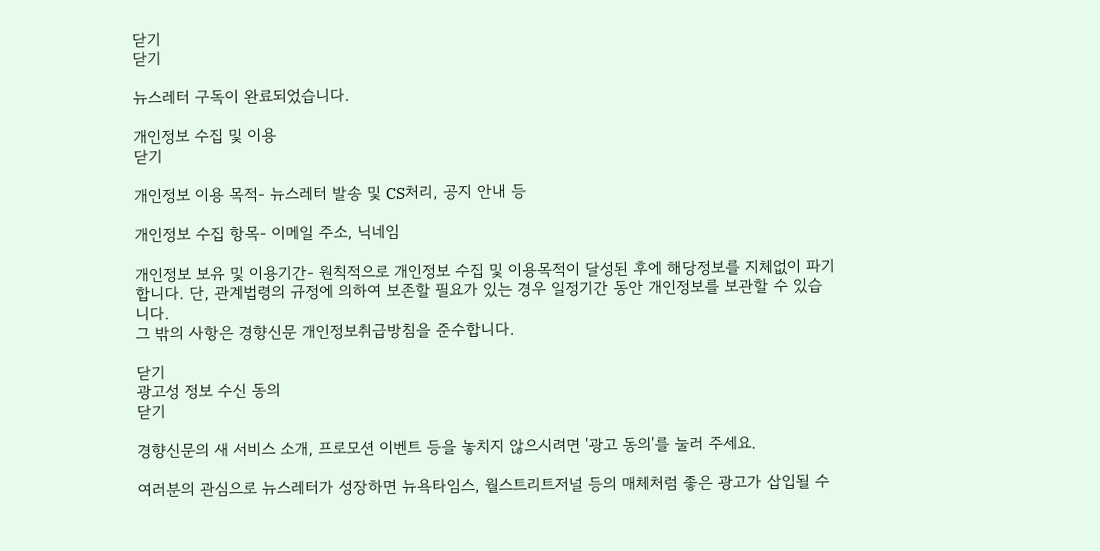닫기
닫기

뉴스레터 구독이 완료되었습니다.

개인정보 수집 및 이용
닫기

개인정보 이용 목적- 뉴스레터 발송 및 CS처리, 공지 안내 등

개인정보 수집 항목- 이메일 주소, 닉네임

개인정보 보유 및 이용기간- 원칙적으로 개인정보 수집 및 이용목적이 달성된 후에 해당정보를 지체없이 파기합니다. 단, 관계법령의 규정에 의하여 보존할 필요가 있는 경우 일정기간 동안 개인정보를 보관할 수 있습니다.
그 밖의 사항은 경향신문 개인정보취급방침을 준수합니다.

닫기
광고성 정보 수신 동의
닫기

경향신문의 새 서비스 소개, 프로모션 이벤트 등을 놓치지 않으시려면 '광고 동의'를 눌러 주세요.

여러분의 관심으로 뉴스레터가 성장하면 뉴욕타임스, 월스트리트저널 등의 매체처럼 좋은 광고가 삽입될 수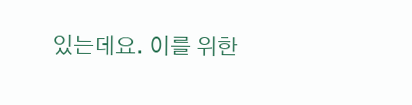있는데요. 이를 위한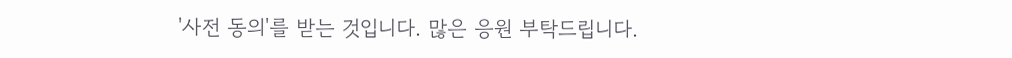'사전 동의'를 받는 것입니다. 많은 응원 부탁드립니다.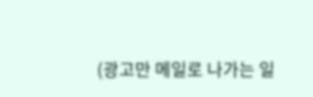(광고만 메일로 나가는 일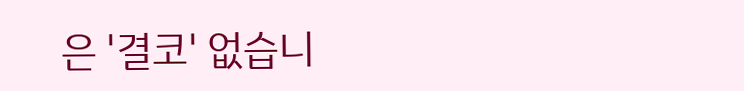은 '결코' 없습니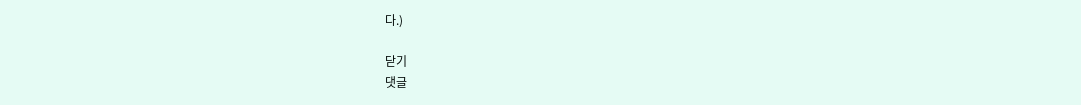다.)

닫기
댓글